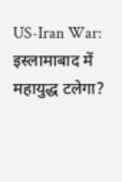US-Iran War: इस्लामाबाद में महायुद्ध टलेगा?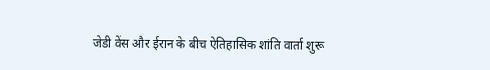जेडी वेंस और ईरान के बीच ऐतिहासिक शांति वार्ता शुरू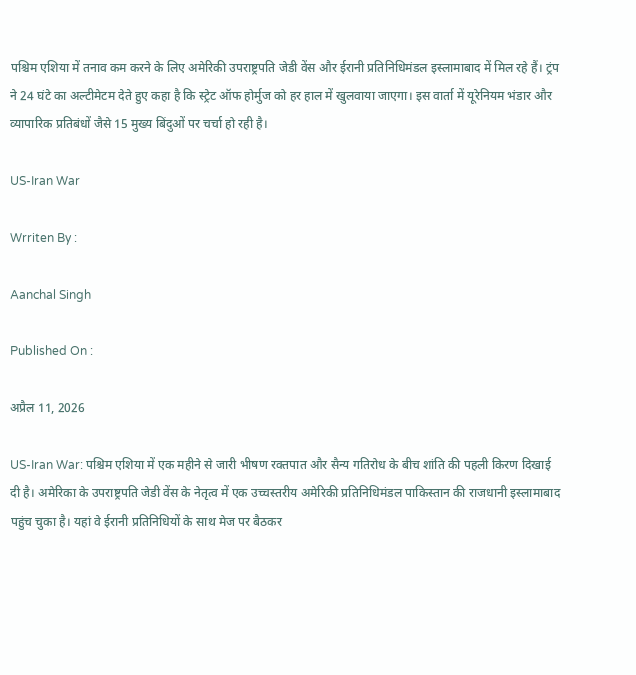पश्चिम एशिया में तनाव कम करने के लिए अमेरिकी उपराष्ट्रपति जेडी वेंस और ईरानी प्रतिनिधिमंडल इस्लामाबाद में मिल रहे हैं। ट्रंप ने 24 घंटे का अल्टीमेटम देते हुए कहा है कि स्ट्रेट ऑफ होर्मुज को हर हाल में खुलवाया जाएगा। इस वार्ता में यूरेनियम भंडार और व्यापारिक प्रतिबंधों जैसे 15 मुख्य बिंदुओं पर चर्चा हो रही है।

US-Iran War

Wrriten By :

Aanchal Singh

Published On :

अप्रैल 11, 2026

US-Iran War: पश्चिम एशिया में एक महीने से जारी भीषण रक्तपात और सैन्य गतिरोध के बीच शांति की पहली किरण दिखाई दी है। अमेरिका के उपराष्ट्रपति जेडी वेंस के नेतृत्व में एक उच्चस्तरीय अमेरिकी प्रतिनिधिमंडल पाकिस्तान की राजधानी इस्लामाबाद पहुंच चुका है। यहां वे ईरानी प्रतिनिधियों के साथ मेज पर बैठकर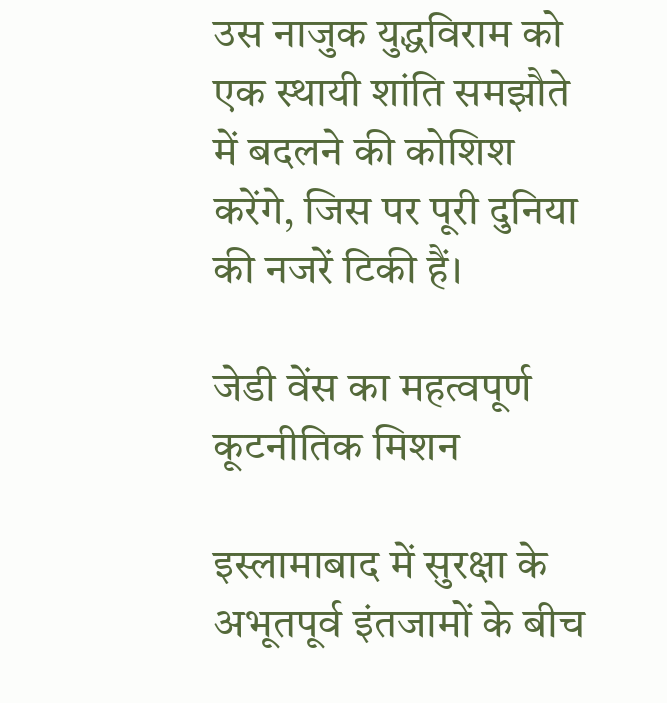उस नाजुक युद्धविराम को एक स्थायी शांति समझौते में बदलने की कोशिश करेंगे, जिस पर पूरी दुनिया की नजरें टिकी हैं।

जेडी वेंस का महत्वपूर्ण कूटनीतिक मिशन

इस्लामाबाद में सुरक्षा के अभूतपूर्व इंतजामों के बीच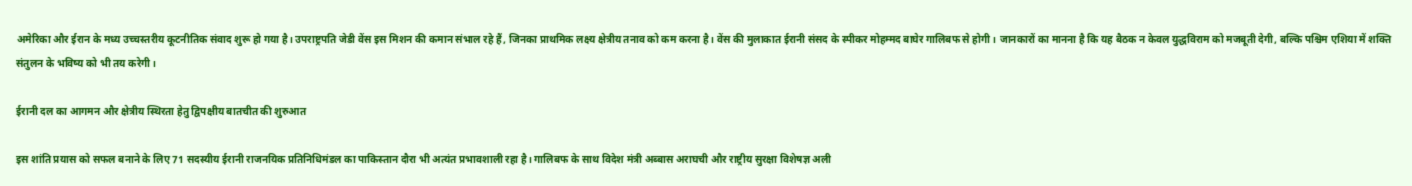अमेरिका और ईरान के मध्य उच्चस्तरीय कूटनीतिक संवाद शुरू हो गया है। उपराष्ट्रपति जेडी वेंस इस मिशन की कमान संभाल रहे हैं, जिनका प्राथमिक लक्ष्य क्षेत्रीय तनाव को कम करना है। वेंस की मुलाकात ईरानी संसद के स्पीकर मोहम्मद बाघेर गालिबफ से होगी। जानकारों का मानना है कि यह बैठक न केवल युद्धविराम को मजबूती देगी, बल्कि पश्चिम एशिया में शक्ति संतुलन के भविष्य को भी तय करेगी।

ईरानी दल का आगमन और क्षेत्रीय स्थिरता हेतु द्विपक्षीय बातचीत की शुरुआत

इस शांति प्रयास को सफल बनाने के लिए 71 सदस्यीय ईरानी राजनयिक प्रतिनिधिमंडल का पाकिस्तान दौरा भी अत्यंत प्रभावशाली रहा है। गालिबफ के साथ विदेश मंत्री अब्बास अराघची और राष्ट्रीय सुरक्षा विशेषज्ञ अली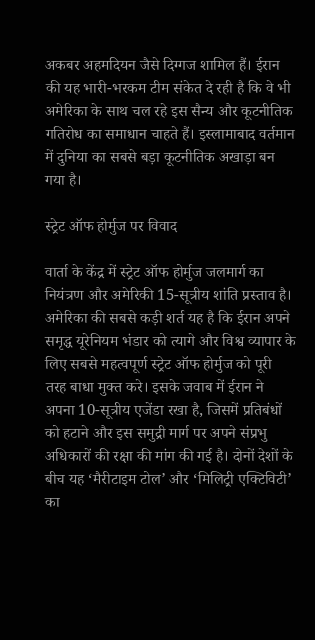अकबर अहमदियन जैसे दिग्गज शामिल हैं। ईरान की यह भारी-भरकम टीम संकेत दे रही है कि वे भी अमेरिका के साथ चल रहे इस सैन्य और कूटनीतिक गतिरोध का समाधान चाहते हैं। इस्लामाबाद वर्तमान में दुनिया का सबसे बड़ा कूटनीतिक अखाड़ा बन गया है।

स्ट्रेट ऑफ होर्मुज पर विवाद

वार्ता के केंद्र में स्ट्रेट ऑफ होर्मुज जलमार्ग का नियंत्रण और अमेरिकी 15-सूत्रीय शांति प्रस्ताव है। अमेरिका की सबसे कड़ी शर्त यह है कि ईरान अपने समृद्ध यूरेनियम भंडार को त्यागे और विश्व व्यापार के लिए सबसे महत्वपूर्ण स्ट्रेट ऑफ होर्मुज को पूरी तरह बाधा मुक्त करे। इसके जवाब में ईरान ने अपना 10-सूत्रीय एजेंडा रखा है, जिसमें प्रतिबंधों को हटाने और इस समुद्री मार्ग पर अपने संप्रभु अधिकारों की रक्षा की मांग की गई है। दोनों देशों के बीच यह ‘मैरीटाइम टोल’ और ‘मिलिट्री एक्टिविटी’ का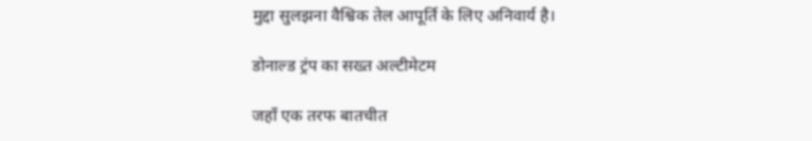मुद्दा सुलझना वैश्विक तेल आपूर्ति के लिए अनिवार्य है।

डोनाल्ड ट्रंप का सख्त अल्टीमेटम

जहाँ एक तरफ बातचीत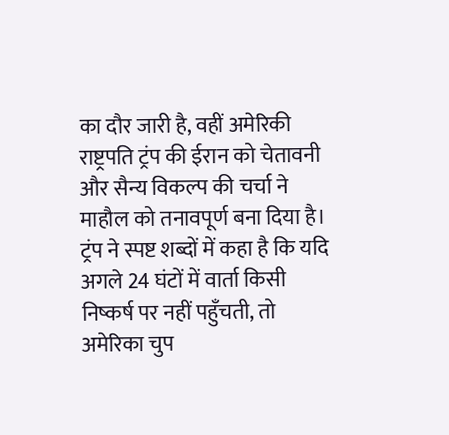का दौर जारी है, वहीं अमेरिकी राष्ट्रपति ट्रंप की ईरान को चेतावनी और सैन्य विकल्प की चर्चा ने माहौल को तनावपूर्ण बना दिया है। ट्रंप ने स्पष्ट शब्दों में कहा है कि यदि अगले 24 घंटों में वार्ता किसी निष्कर्ष पर नहीं पहुँचती, तो अमेरिका चुप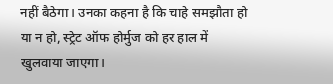नहीं बैठेगा। उनका कहना है कि चाहे समझौता हो या न हो, स्ट्रेट ऑफ होर्मुज को हर हाल में खुलवाया जाएगा।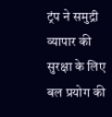ट्रंप ने समुद्री व्यापार की सुरक्षा के लिए बल प्रयोग की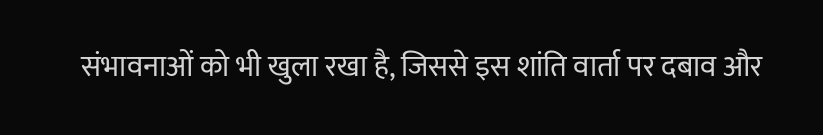संभावनाओं को भी खुला रखा है, जिससे इस शांति वार्ता पर दबाव और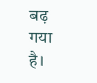बढ़ गया है।